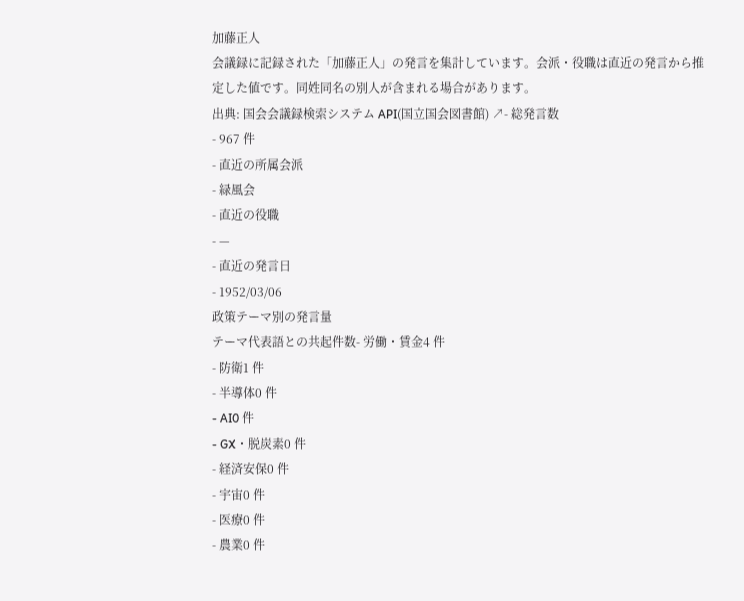加藤正人
会議録に記録された「加藤正人」の発言を集計しています。会派・役職は直近の発言から推定した値です。同姓同名の別人が含まれる場合があります。
出典: 国会会議録検索システム API(国立国会図書館) ↗- 総発言数
- 967 件
- 直近の所属会派
- 緑風会
- 直近の役職
- —
- 直近の発言日
- 1952/03/06
政策テーマ別の発言量
テーマ代表語との共起件数- 労働・賃金4 件
- 防衛1 件
- 半導体0 件
- AI0 件
- GX・脱炭素0 件
- 経済安保0 件
- 宇宙0 件
- 医療0 件
- 農業0 件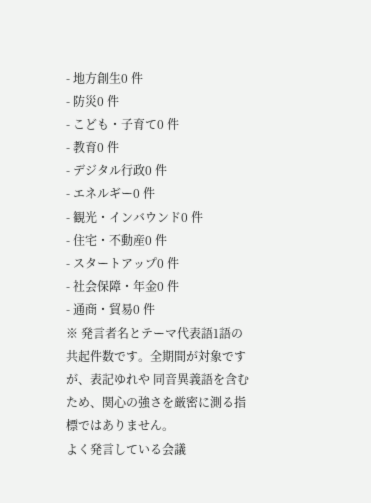- 地方創生0 件
- 防災0 件
- こども・子育て0 件
- 教育0 件
- デジタル行政0 件
- エネルギー0 件
- 観光・インバウンド0 件
- 住宅・不動産0 件
- スタートアップ0 件
- 社会保障・年金0 件
- 通商・貿易0 件
※ 発言者名とテーマ代表語1語の共起件数です。全期間が対象ですが、表記ゆれや 同音異義語を含むため、関心の強さを厳密に測る指標ではありません。
よく発言している会議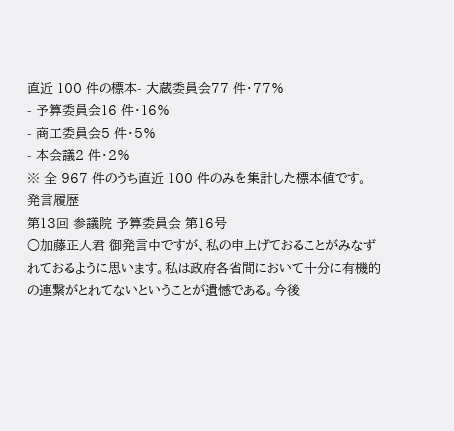直近 100 件の標本- 大蔵委員会77 件・77%
- 予算委員会16 件・16%
- 商工委員会5 件・5%
- 本会議2 件・2%
※ 全 967 件のうち直近 100 件のみを集計した標本値です。
発言履歴
第13回 参議院 予算委員会 第16号
○加藤正人君 御発言中ですが、私の申上げておることがみなずれておるように思います。私は政府各省間において十分に有機的の連繋がとれてないということが遺憾である。今後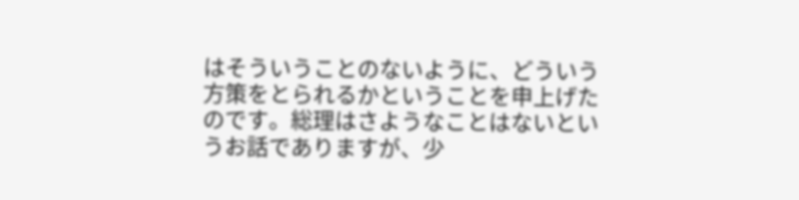はそういうことのないように、どういう方策をとられるかということを申上げたのです。総理はさようなことはないというお話でありますが、少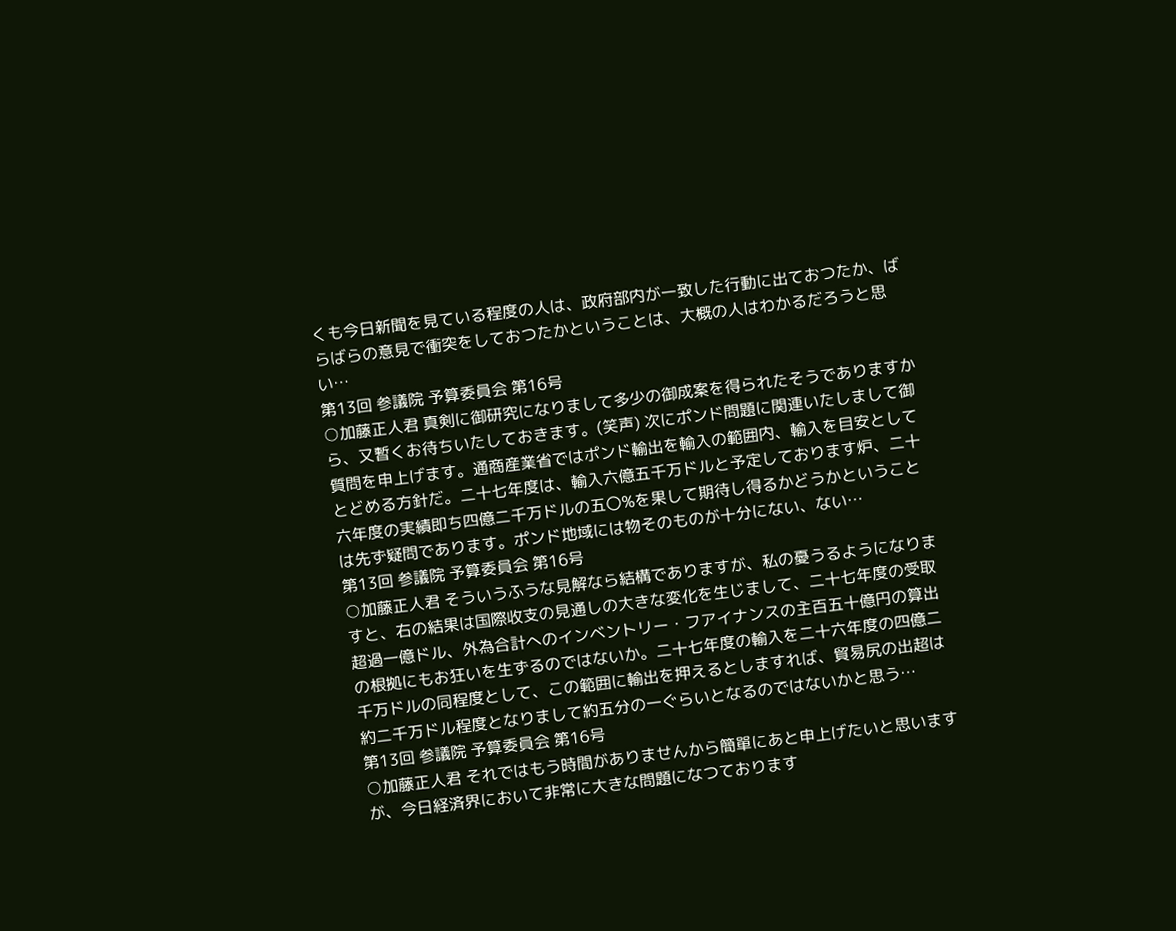くも今日新聞を見ている程度の人は、政府部内が一致した行動に出ておつたか、ばらばらの意見で衝突をしておつたかということは、大概の人はわかるだろうと思い…
第13回 参議院 予算委員会 第16号
○加藤正人君 真剣に御研究になりまして多少の御成案を得られたそうでありますから、又暫くお待ちいたしておきます。(笑声) 次にポンド問題に関連いたしまして御質問を申上げます。通商産業省ではポンド輸出を輸入の範囲内、輸入を目安としてとどめる方針だ。二十七年度は、輸入六億五千万ドルと予定しております炉、二十六年度の実績即ち四億二千万ドルの五〇%を果して期待し得るかどうかということは先ず疑問であります。ポンド地域には物そのものが十分にない、ない…
第13回 参議院 予算委員会 第16号
○加藤正人君 そういうふうな見解なら結構でありますが、私の憂うるようになりますと、右の結果は国際收支の見通しの大きな変化を生じまして、二十七年度の受取超過一億ドル、外為合計へのインベントリー・フアイナンスの主百五十億円の算出の根拠にもお狂いを生ずるのではないか。二十七年度の輸入を二十六年度の四億二千万ドルの同程度として、この範囲に輸出を押えるとしますれば、貿易尻の出超は約二千万ドル程度となりまして約五分の一ぐらいとなるのではないかと思う…
第13回 参議院 予算委員会 第16号
○加藤正人君 それではもう時間がありませんから簡單にあと申上げたいと思いますが、今日経済界において非常に大きな問題になつております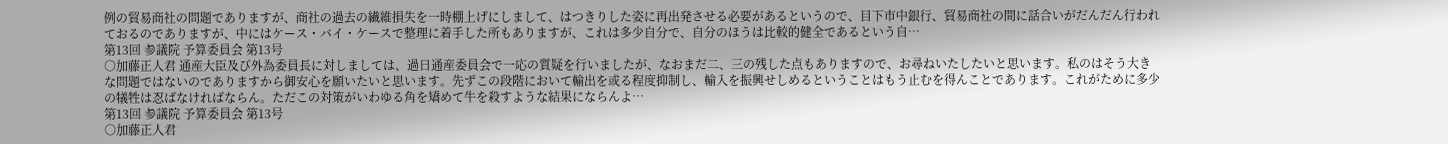例の貿易商社の問題でありますが、商社の過去の繊維損失を一時棚上げにしまして、はつきりした姿に再出発させる必要があるというので、目下市中銀行、貿易商社の間に話合いがだんだん行われておるのでありますが、中にはケース・バイ・ケースで整理に着手した所もありますが、これは多少自分で、自分のほうは比較的健全であるという自…
第13回 参議院 予算委員会 第13号
○加藤正人君 通産大臣及び外為委員長に対しましては、過日通産委員会で一応の質疑を行いましたが、なおまだ二、三の残した点もありますので、お尋ねいたしたいと思います。私のはそう大きな問題ではないのでありますから御安心を願いたいと思います。先ずこの段階において輸出を或る程度抑制し、輸入を振興せしめるということはもう止むを得んことであります。これがために多少の犠牲は忍ばなければならん。ただこの対策がいわゆる角を矯めて牛を殺すような結果にならんよ…
第13回 参議院 予算委員会 第13号
○加藤正人君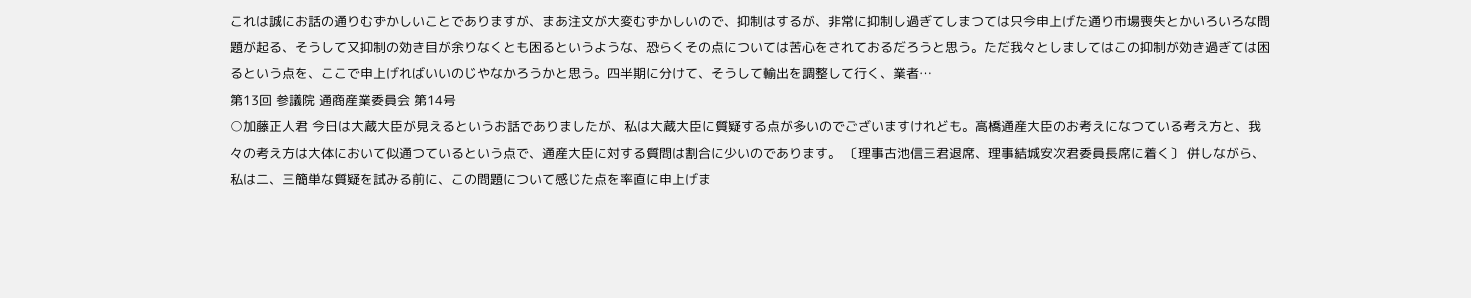これは誠にお話の通りむずかしいことでありますが、まあ注文が大変むずかしいので、抑制はするが、非常に抑制し過ぎてしまつては只今申上げた通り市場喪失とかいろいろな問題が起る、そうして又抑制の効き目が余りなくとも困るというような、恐らくその点については苦心をされておるだろうと思う。ただ我々としましてはこの抑制が効き過ぎては困るという点を、ここで申上げればいいのじやなかろうかと思う。四半期に分けて、そうして輸出を調整して行く、業者…
第13回 参議院 通商産業委員会 第14号
○加藤正人君 今日は大蔵大臣が見えるというお話でありましたが、私は大蔵大臣に質疑する点が多いのでございますけれども。高橋通産大臣のお考えになつている考え方と、我々の考え方は大体において似通つているという点で、通産大臣に対する質問は割合に少いのであります。 〔理事古池信三君退席、理事結城安次君委員長席に着く〕 併しながら、私は二、三簡単な質疑を試みる前に、この問題について感じた点を率直に申上げま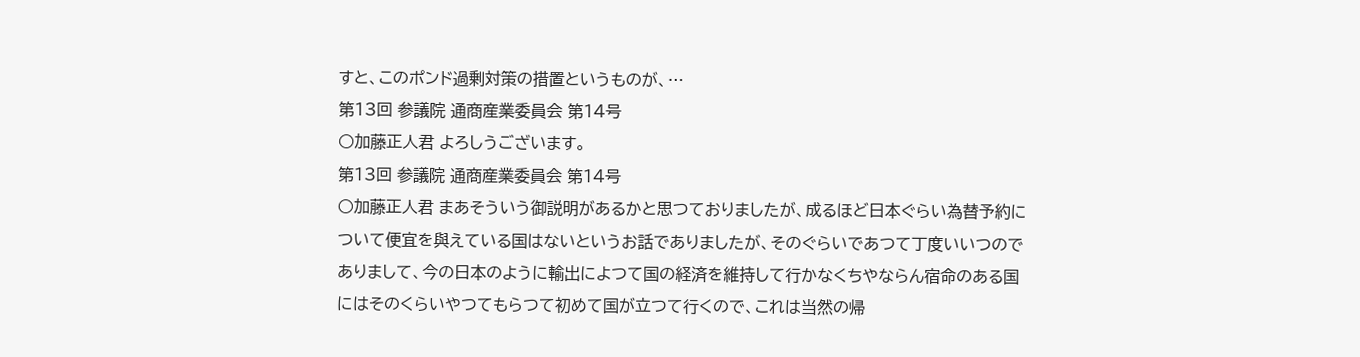すと、このポンド過剰対策の措置というものが、…
第13回 参議院 通商産業委員会 第14号
○加藤正人君 よろしうございます。
第13回 参議院 通商産業委員会 第14号
○加藤正人君 まあそういう御説明があるかと思つておりましたが、成るほど日本ぐらい為替予約について便宜を與えている国はないというお話でありましたが、そのぐらいであつて丁度いいつのでありまして、今の日本のように輸出によつて国の経済を維持して行かなくちやならん宿命のある国にはそのくらいやつてもらつて初めて国が立つて行くので、これは当然の帰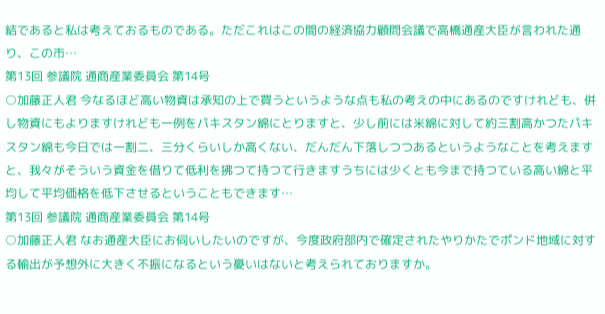結であると私は考えておるものである。ただこれはこの間の経済協力顧問会議で高橋通産大臣が言われた通り、この市…
第13回 参議院 通商産業委員会 第14号
○加藤正人君 今なるほど高い物資は承知の上で買うというような点も私の考えの中にあるのですけれども、併し物資にもよりますけれども一例をパキスタン綿にとりますと、少し前には米綿に対して約三割高かつたパキスタン綿も今日では一割二、三分くらいしか高くない、だんだん下落しつつあるというようなことを考えますと、我々がそういう資金を借りて低利を拂つて持つて行きますうちには少くとも今まで持つている高い綿と平均して平均価格を低下させるということもできます…
第13回 参議院 通商産業委員会 第14号
○加藤正人君 なお通産大臣にお伺いしたいのですが、今度政府部内で確定されたやりかたでポンド地域に対する輸出が予想外に大きく不振になるという憂いはないと考えられておりますか。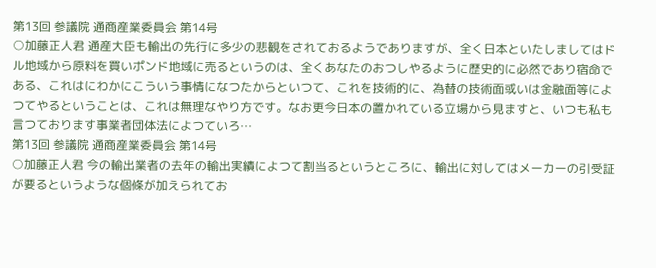第13回 参議院 通商産業委員会 第14号
○加藤正人君 通産大臣も輸出の先行に多少の悲観をされておるようでありますが、全く日本といたしましてはドル地域から原料を買いポンド地域に売るというのは、全くあなたのおつしやるように歴史的に必然であり宿命である、これはにわかにこういう事情になつたからといつて、これを技術的に、為替の技術面或いは金融面等によつてやるということは、これは無理なやり方です。なお更今日本の置かれている立場から見ますと、いつも私も言つております事業者団体法によつていろ…
第13回 参議院 通商産業委員会 第14号
○加藤正人君 今の輸出業者の去年の輸出実績によつて割当るというところに、輸出に対してはメーカーの引受証が要るというような個條が加えられてお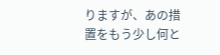りますが、あの措置をもう少し何と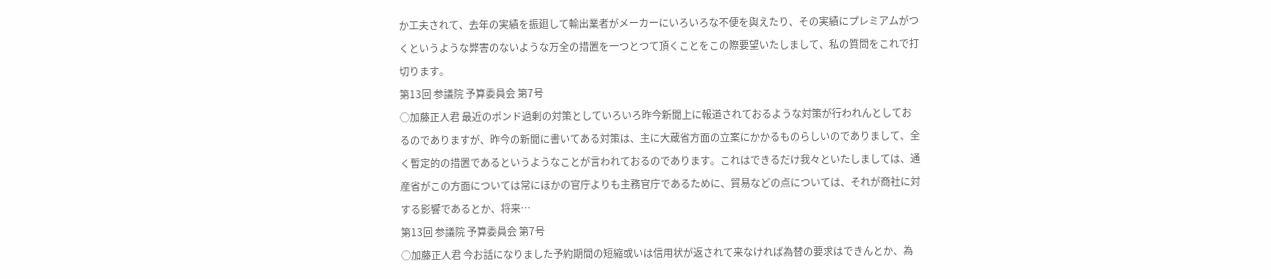か工夫されて、去年の実績を振廻して輸出業者がメーカーにいろいろな不便を與えたり、その実績にプレミアムがつくというような弊害のないような万全の措置を一つとつて頂くことをこの際要望いたしまして、私の質問をこれで打切ります。
第13回 参議院 予算委員会 第7号
○加藤正人君 最近のポンド過剰の対策としていろいろ昨今新聞上に報道されておるような対策が行われんとしておるのでありますが、昨今の新聞に書いてある対策は、主に大蔵省方面の立案にかかるものらしいのでありまして、全く暫定的の措置であるというようなことが言われておるのであります。これはできるだけ我々といたしましては、通産省がこの方面については常にほかの官庁よりも主務官庁であるために、貿易などの点については、それが商社に対する影響であるとか、将来…
第13回 参議院 予算委員会 第7号
○加藤正人君 今お話になりました予約期間の短縮或いは信用状が返されて来なければ為替の要求はできんとか、為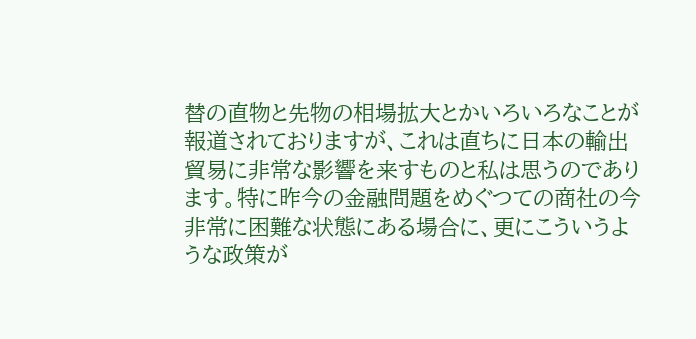替の直物と先物の相場拡大とかいろいろなことが報道されておりますが、これは直ちに日本の輸出貿易に非常な影響を来すものと私は思うのであります。特に昨今の金融問題をめぐつての商社の今非常に困難な状態にある場合に、更にこういうような政策が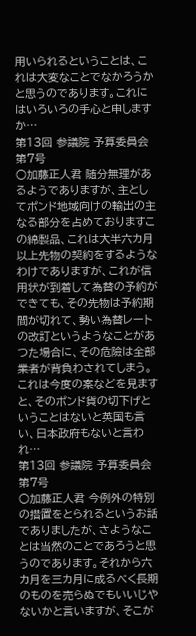用いられるということは、これは大変なことでなかろうかと思うのであります。これにはいろいろの手心と申しますか…
第13回 参議院 予算委員会 第7号
○加藤正人君 随分無理があるようでありますが、主としてポンド地域向けの輸出の主なる部分を占めておりますこの綿製品、これは大半六カ月以上先物の契約をするようなわけでありますが、これが信用状が到着して為替の予約ができても、その先物は予約期間が切れて、勢い為替レートの改訂というようなことがあつた場合に、その危險は全部業者が背負わされてしまう。これは今度の案などを見ますと、そのポンド貨の切下げということはないと英国も言い、日本政府もないと言われ…
第13回 参議院 予算委員会 第7号
○加藤正人君 今例外の特別の措置をとられるというお話でありましたが、さようなことは当然のことであろうと思うのであります。それから六カ月を三カ月に成るべく長期のものを売らぬでもいいじやないかと言いますが、そこが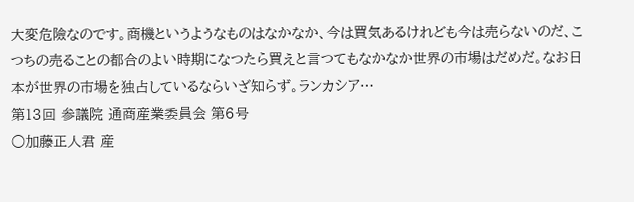大変危險なのです。商機というようなものはなかなか、今は買気あるけれども今は売らないのだ、こつちの売ることの都合のよい時期になつたら買えと言つてもなかなか世界の市場はだめだ。なお日本が世界の市場を独占しているならいざ知らず。ランカシア…
第13回 参議院 通商産業委員会 第6号
○加藤正人君 産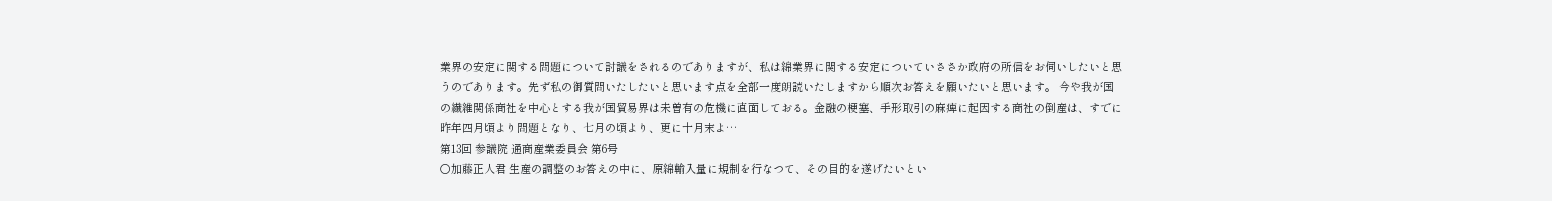業界の安定に関する問題について討議をされるのでありますが、私は綿業界に関する安定についていささか政府の所信をお伺いしたいと思うのであります。先ず私の御質問いたしたいと思います点を全部一度朗読いたしますから順次お答えを願いたいと思います。 今や我が国の繊維関係商社を中心とする我が国貿易界は未曽有の危機に直面しておる。金融の梗塞、手形取引の麻痺に起因する商社の倒産は、すでに昨年四月頃より問題となり、七月の頃より、更に十月末よ…
第13回 参議院 通商産業委員会 第6号
○加藤正人君 生産の調整のお答えの中に、原綿輸入量に規制を行なつて、その目的を遂げたいとい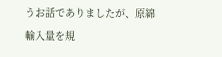うお話でありましたが、原綿輸入量を規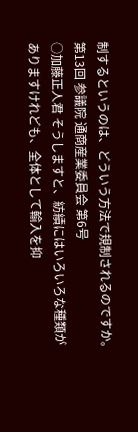制するというのは、どういう方法で規制されるのですか。
第13回 参議院 通商産業委員会 第6号
○加藤正人君 そうしますと、紡績にはいろいろな種類がありますけれども、全体として輸入を抑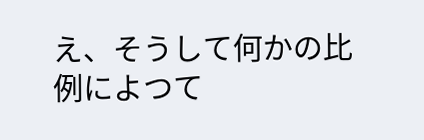え、そうして何かの比例によつて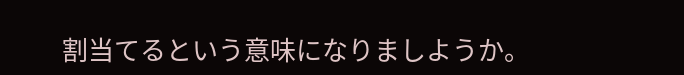割当てるという意味になりましようか。